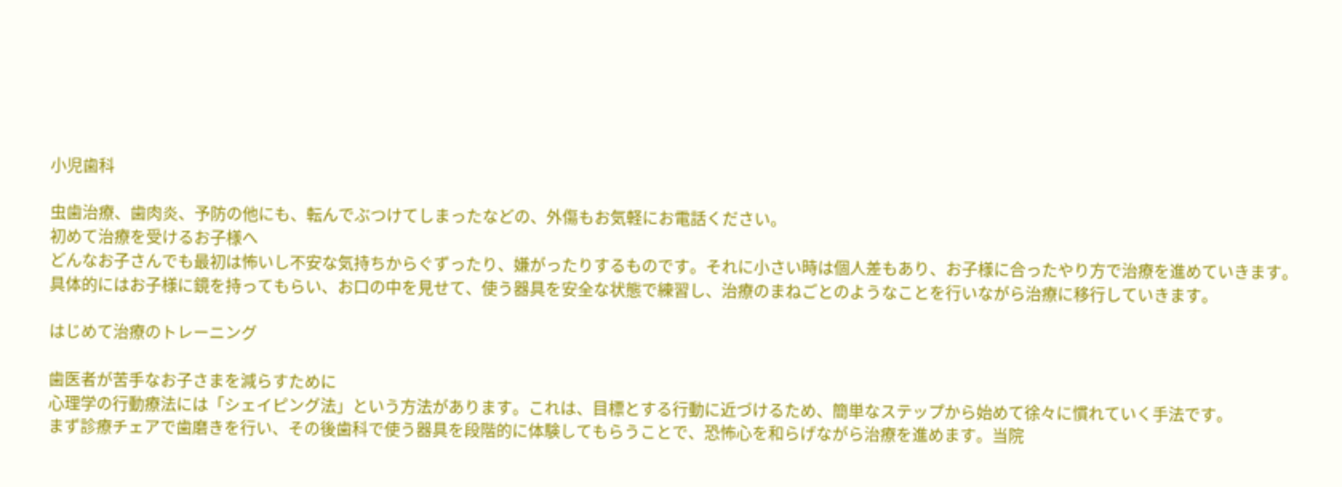小児歯科

虫歯治療、歯肉炎、予防の他にも、転んでぶつけてしまったなどの、外傷もお気軽にお電話ください。
初めて治療を受けるお子様へ
どんなお子さんでも最初は怖いし不安な気持ちからぐずったり、嫌がったりするものです。それに小さい時は個人差もあり、お子様に合ったやり方で治療を進めていきます。
具体的にはお子様に鏡を持ってもらい、お口の中を見せて、使う器具を安全な状態で練習し、治療のまねごとのようなことを行いながら治療に移行していきます。

はじめて治療のトレーニング

歯医者が苦手なお子さまを減らすために
心理学の行動療法には「シェイピング法」という方法があります。これは、目標とする行動に近づけるため、簡単なステップから始めて徐々に慣れていく手法です。
まず診療チェアで歯磨きを行い、その後歯科で使う器具を段階的に体験してもらうことで、恐怖心を和らげながら治療を進めます。当院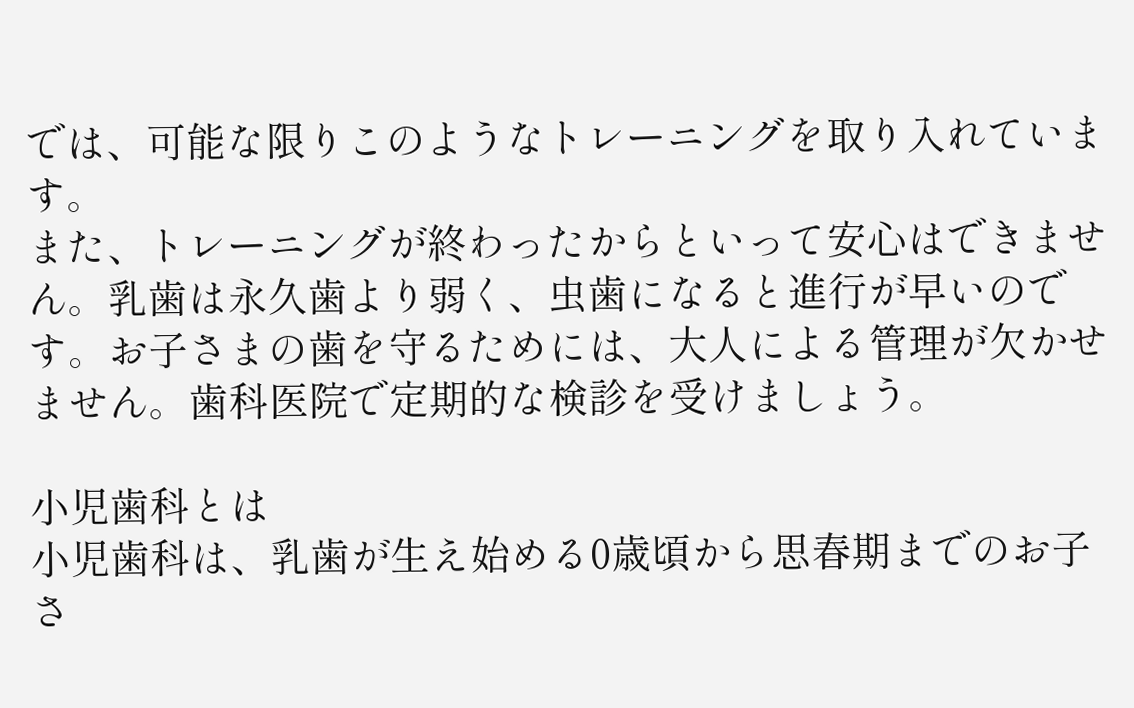では、可能な限りこのようなトレーニングを取り入れています。
また、トレーニングが終わったからといって安心はできません。乳歯は永久歯より弱く、虫歯になると進行が早いのです。お子さまの歯を守るためには、大人による管理が欠かせません。歯科医院で定期的な検診を受けましょう。

小児歯科とは
小児歯科は、乳歯が生え始める0歳頃から思春期までのお子さ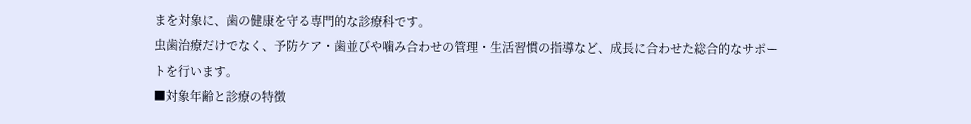まを対象に、歯の健康を守る専門的な診療科です。
虫歯治療だけでなく、予防ケア・歯並びや噛み合わせの管理・生活習慣の指導など、成長に合わせた総合的なサポートを行います。
■対象年齢と診療の特徴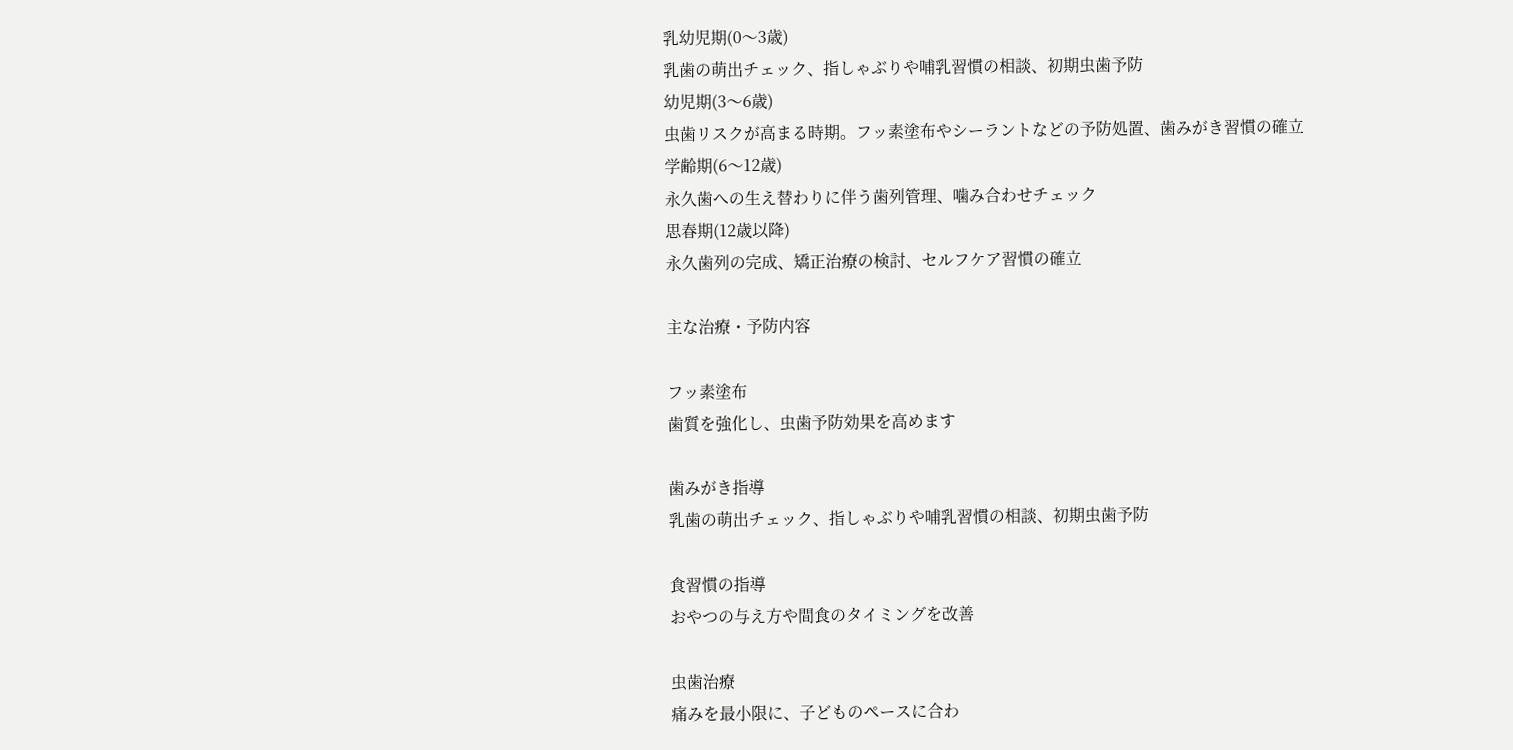乳幼児期(0〜3歳)
乳歯の萌出チェック、指しゃぶりや哺乳習慣の相談、初期虫歯予防
幼児期(3〜6歳)
虫歯リスクが高まる時期。フッ素塗布やシーラントなどの予防処置、歯みがき習慣の確立
学齢期(6〜12歳)
永久歯への生え替わりに伴う歯列管理、噛み合わせチェック
思春期(12歳以降)
永久歯列の完成、矯正治療の検討、セルフケア習慣の確立

主な治療・予防内容

フッ素塗布
歯質を強化し、虫歯予防効果を高めます

歯みがき指導
乳歯の萌出チェック、指しゃぶりや哺乳習慣の相談、初期虫歯予防

食習慣の指導
おやつの与え方や間食のタイミングを改善

虫歯治療
痛みを最小限に、子どものペースに合わ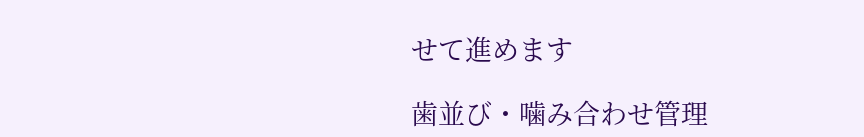せて進めます

歯並び・噛み合わせ管理